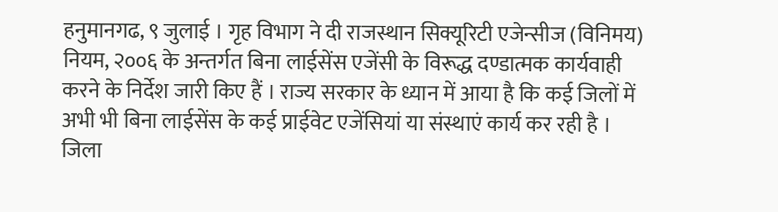हनुमानगढ, ९ जुलाई । गृह विभाग ने दी राजस्थान सिक्यूरिटी एजेन्सीज (विनिमय) नियम, २००६ के अन्तर्गत बिना लाईसेंस एजेंसी के विरूद्ध दण्डात्मक कार्यवाही करने के निर्देश जारी किए हैं । राज्य सरकार के ध्यान में आया है कि कई जिलों में अभी भी बिना लाईसेंस के कई प्राईवेट एजेंसियां या संस्थाएं कार्य कर रही है । जिला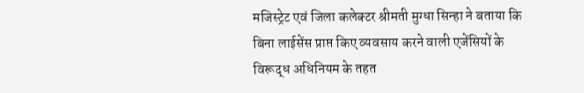मजिस्ट्रेट एवं जिला कलेक्टर श्रीमती मुग्धा सिन्हा ने बताया कि बिना लाईसेंस प्राप्त किए व्यवसाय करने वाली एजेंसियों के विरूद्ध अधिनियम के तहत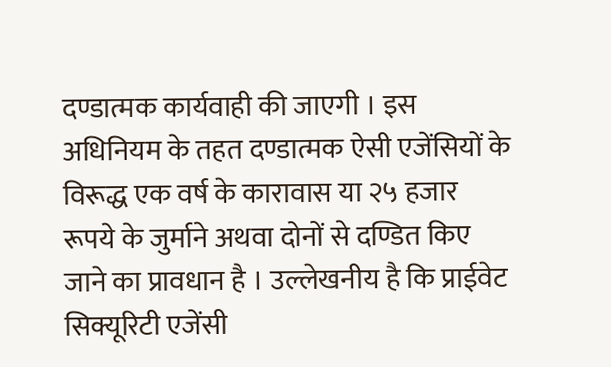दण्डात्मक कार्यवाही की जाएगी । इस अधिनियम के तहत दण्डात्मक ऐसी एजेंसियों के विरूद्ध एक वर्ष के कारावास या २५ हजार रूपये के जुर्माने अथवा दोनों से दण्डित किए जाने का प्रावधान है । उल्लेखनीय है कि प्राईवेट सिक्यूरिटी एजेंसी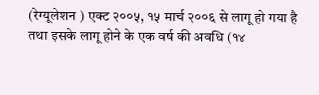(रेग्यूलेशन ) एक्ट २००५, १५ मार्च २००६ से लागू हो गया है तथा इसके लागू होने के एक वर्ष की अवधि (१४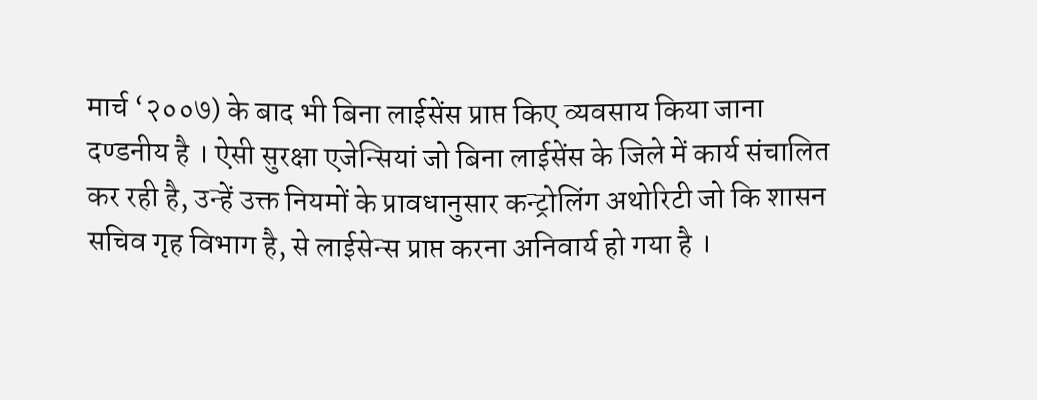मार्च ‘२००७) के बाद भी बिना लाईसेंस प्राप्त किए व्यवसाय किया जाना दण्डनीय है । ऐसी सुरक्षा एजेन्सियां जो बिना लाईसेंस के जिले में कार्य संचालित कर रही है, उन्हें उक्त नियमों के प्रावधानुसार कन्ट्रोलिंग अथोरिटी जो कि शासन सचिव गृह विभाग है, से लाईसेन्स प्राप्त करना अनिवार्य हो गया है ।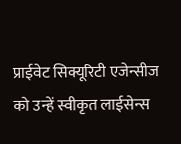प्राईवेट सिक्यूरिटी एजेन्सीज को उन्हें स्वीकृत लाईसेन्स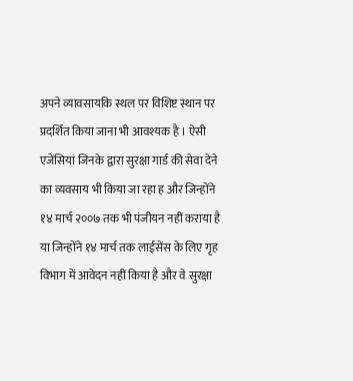अपने व्यावसायकि स्थल पर विशिष्ट स्थान पर प्रदर्शित किया जाना भी आवश्यक है । ऐसी एजेंसियां जिनके द्वारा सुरक्षा गार्ड की सेवा देने का व्यवसाय भी किया जा रहा ह और जिन्होंने १४ मार्च २००७ तक भी पंजीयन नहीं कराया है या जिन्होंने १४ मार्च तक लाईसेंस के लिए गृह विभाग में आवेदन नहीं किया है और वे सुरक्षा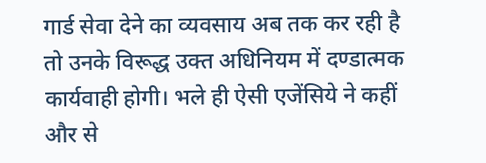गार्ड सेवा देने का व्यवसाय अब तक कर रही है तो उनके विरूद्ध उक्त अधिनियम में दण्डात्मक कार्यवाही होगी। भले ही ऐसी एजेंसिये ने कहीं और से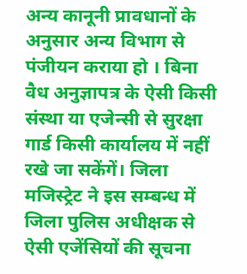अन्य कानूनी प्रावधानों के अनुसार अन्य विभाग से पंजीयन कराया हो । बिना वैध अनुज्ञापत्र के ऐसी किसी संस्था या एजेन्सी से सुरक्षा गार्ड किसी कार्यालय में नहीं रखे जा सकेंगें। जिला मजिस्ट्रेट ने इस सम्बन्ध में जिला पुलिस अधीक्षक से ऐसी एजेंसियों की सूचना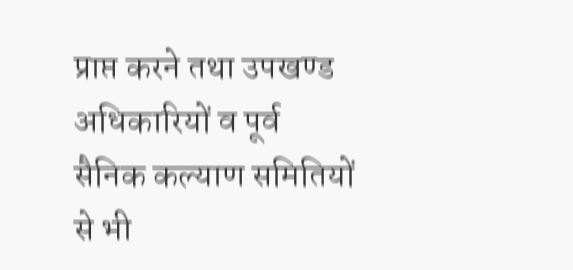प्राप्त करने तथा उपखण्ड अधिकारियों व पूर्व सैनिक कल्याण समितियों से भी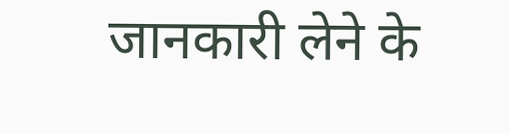जानकारी लेने के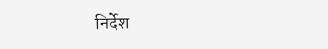निर्देश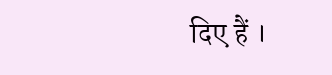दिए हैं ।